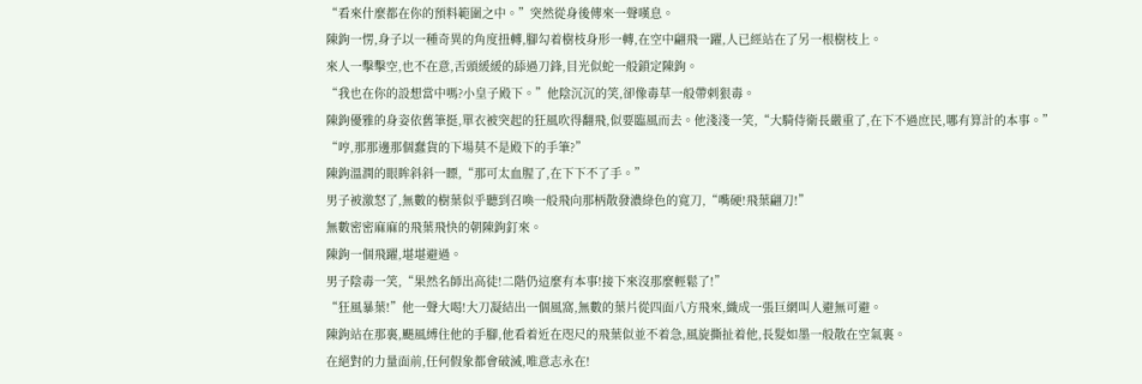“看來什麼都在你的預料範圍之中。”突然從身後傳來一聲嘆息。
陳鉤一愣,身子以一種奇異的角度扭轉,腳勾着樹枝身形一轉,在空中翩飛一躍,人已經站在了另一根樹枝上。
來人一擊擊空,也不在意,舌頭緩緩的舔過刀鋒,目光似蛇一般鎖定陳鉤。
“我也在你的設想當中嗎?小皇子殿下。”他陰沉沉的笑,卻像毒草一般帶刺狠毒。
陳鉤優雅的身姿依舊筆挺,單衣被突起的狂風吹得翻飛,似要臨風而去。他淺淺一笑,“大騎侍衛長嚴重了,在下不過庶民,哪有算計的本事。”
“哼,那那邊那個蠢貨的下場莫不是殿下的手筆?”
陳鉤溫潤的眼眸斜斜一瞟,“那可太血腥了,在下下不了手。”
男子被激怒了,無數的樹葉似乎聽到召喚一般飛向那柄散發濃綠色的寬刀,“嘴硬!飛葉翩刀!”
無數密密麻麻的飛葉飛快的朝陳鉤釘來。
陳鉤一個飛躍,堪堪避過。
男子陰毒一笑,“果然名師出高徒!二階仍這麼有本事!接下來沒那麼輕鬆了!”
“狂風暴葉!”他一聲大喝!大刀凝結出一個風窩,無數的葉片從四面八方飛來,織成一張巨網叫人避無可避。
陳鉤站在那裏,颶風縛住他的手腳,他看着近在咫尺的飛葉似並不着急,風旋撕扯着他,長髮如墨一般散在空氣裏。
在絕對的力量面前,任何假象都會破滅,唯意志永在!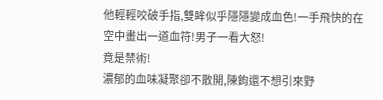他輕輕咬破手指,雙眸似乎隱隱變成血色!一手飛快的在空中畫出一道血符!男子一看大怒!
竟是禁術!
濃郁的血味凝聚卻不散開,陳鉤還不想引來野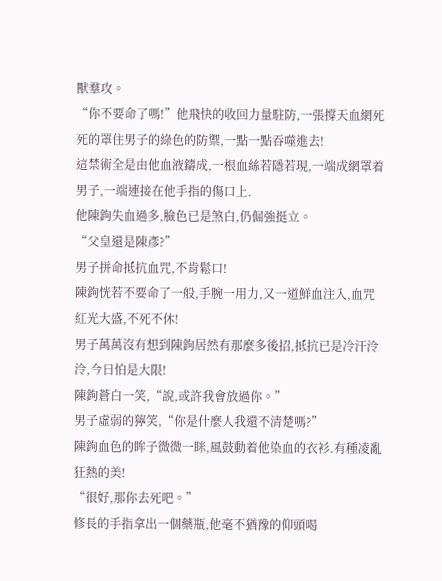獸羣攻。
“你不要命了嗎!”他飛快的收回力量駐防,一張撐天血網死死的罩住男子的綠色的防禦,一點一點吞噬進去!
這禁術全是由他血液鑄成,一根血絲若隱若現,一端成網罩着男子,一端連接在他手指的傷口上.
他陳鉤失血過多,臉色已是煞白,仍倔強挺立。
“父皇還是陳彥?”
男子拼命抵抗血咒,不肯鬆口!
陳鉤恍若不要命了一般,手腕一用力,又一道鮮血注入,血咒紅光大盛,不死不休!
男子萬萬沒有想到陳鉤居然有那麼多後招,抵抗已是冷汗泠泠,今日怕是大限!
陳鉤蒼白一笑,“說,或許我會放過你。”
男子虛弱的獰笑,“你是什麼人我還不清楚嗎?”
陳鉤血色的眸子微微一眯,風鼓動着他染血的衣衫.有種凌亂狂熱的美!
“很好,那你去死吧。”
修長的手指拿出一個藥瓶,他毫不猶豫的仰頭喝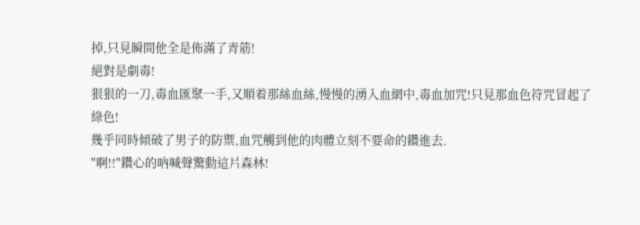掉,只見瞬間他全是佈滿了青筋!
絕對是劇毒!
狠狠的一刀,毒血匯聚一手,又順着那絲血絲,慢慢的湧入血網中,毒血加咒!只見那血色符咒冒起了綠色!
幾乎同時傾破了男子的防禦,血咒觸到他的肉體立刻不要命的鑽進去.
"啊!!"鑽心的吶喊聲驚動這片森林!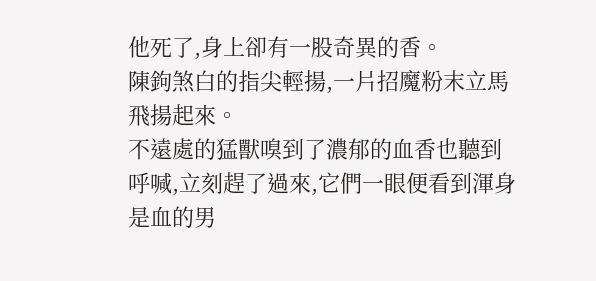他死了,身上卻有一股奇異的香。
陳鉤煞白的指尖輕揚,一片招魔粉末立馬飛揚起來。
不遠處的猛獸嗅到了濃郁的血香也聽到呼喊,立刻趕了過來,它們一眼便看到渾身是血的男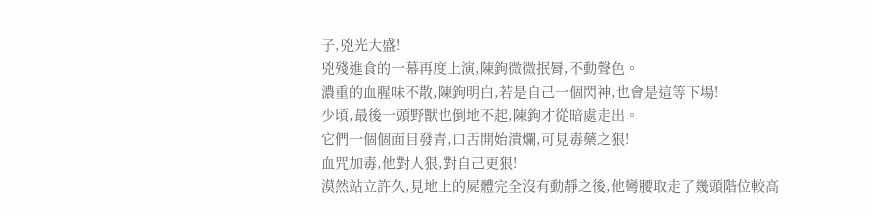子,兇光大盛!
兇殘進食的一幕再度上演,陳鉤微微抿脣,不動聲色。
濃重的血腥味不散,陳鉤明白,若是自己一個閃神,也會是這等下場!
少頃,最後一頭野獸也倒地不起,陳鉤才從暗處走出。
它們一個個面目發青,口舌開始潰爛,可見毒藥之狠!
血咒加毒,他對人狠,對自己更狠!
漠然站立許久,見地上的屍體完全沒有動靜之後,他彎腰取走了幾頭階位較高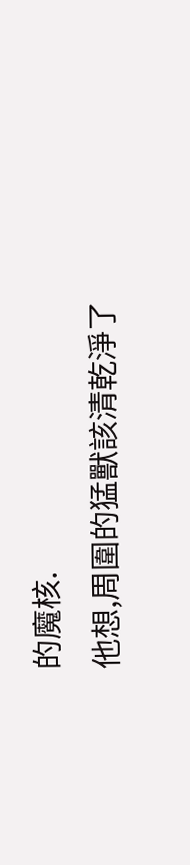的魔核.
他想,周圍的猛獸該清乾淨了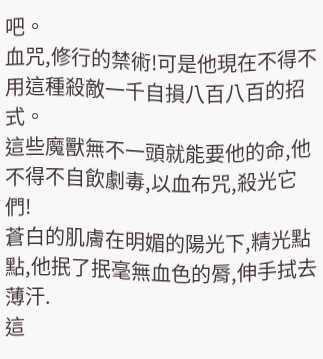吧。
血咒,修行的禁術!可是他現在不得不用這種殺敵一千自損八百八百的招式。
這些魔獸無不一頭就能要他的命,他不得不自飲劇毒,以血布咒,殺光它們!
蒼白的肌膚在明媚的陽光下,精光點點,他抿了抿毫無血色的脣,伸手拭去薄汗.
這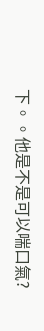下。。他是不是可以喘口氣?